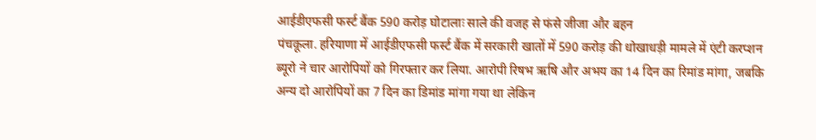आईडीएफसी फर्स्ट बैंक 590 करोड़ घोटालाः साले की वजह से फंसे जीजा और बहन
पंचकूला. हरियाणा में आईडीएफसी फर्स्ट बैंक में सरकारी खातों में 590 करोड़ की धोखाधड़ी मामले में एंटी करप्शन ब्यूरो ने चार आरोपियों को गिरफ्तार कर लिया. आरोपी रिषभ ऋषि और अभय का 14 दिन का रिमांड मांगा, जबकि अन्य दो आरोपियों का 7 दिन का डिमांड मांगा गया था लेकिन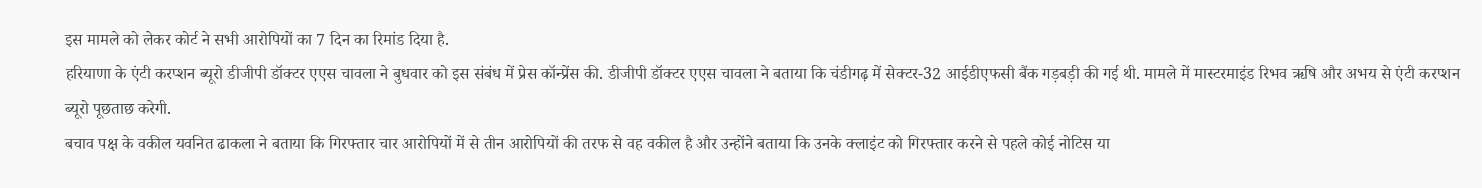इस मामले को लेकर कोर्ट ने सभी आरोपियों का 7 दिन का रिमांड दिया है.
हरियाणा के एंटी करप्शन ब्यूरो डीजीपी डॉक्टर एएस चावला ने बुधवार को इस संबंध में प्रेस कॉन्प्रेंस की. डीजीपी डॉक्टर एएस चावला ने बताया कि चंडीगढ़ में सेक्टर-32 आईडीएफसी बैंक गड़बड़ी की गई थी. मामले में मास्टरमाइंड रिभव ऋषि और अभय से एंटी करप्शन ब्यूरो पूछताछ करेगी.
बचाव पक्ष के वकील यवनित ढाकला ने बताया कि गिरफ्तार चार आरोपियों में से तीन आरोपियों की तरफ से वह वकील है और उन्होंने बताया कि उनके क्लाइंट को गिरफ्तार करने से पहले कोई नोटिस या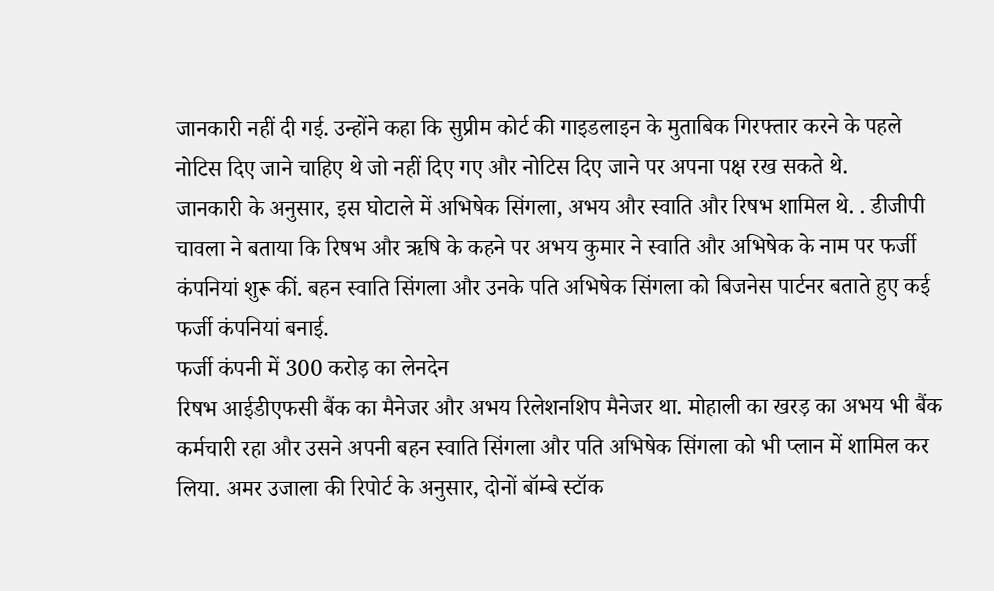जानकारी नहीं दी गई. उन्होंने कहा कि सुप्रीम कोर्ट की गाइडलाइन के मुताबिक गिरफ्तार करने के पहले नोटिस दिए जाने चाहिए थे जो नहीं दिए गए और नोटिस दिए जाने पर अपना पक्ष रख सकते थे.
जानकारी के अनुसार, इस घोटाले में अभिषेक सिंगला, अभय और स्वाति और रिषभ शामिल थे. . डीजीपी चावला ने बताया कि रिषभ और ऋषि के कहने पर अभय कुमार ने स्वाति और अभिषेक के नाम पर फर्जी कंपनियां शुरू कीं. बहन स्वाति सिंगला और उनके पति अभिषेक सिंगला को बिजनेस पार्टनर बताते हुए कई फर्जी कंपनियां बनाई.
फर्जी कंपनी में 300 करोड़ का लेनदेन
रिषभ आईडीएफसी बैंक का मैनेजर और अभय रिलेशनशिप मैनेजर था. मोहाली का खरड़ का अभय भी बैंक कर्मचारी रहा और उसने अपनी बहन स्वाति सिंगला और पति अभिषेक सिंगला को भी प्लान में शामिल कर लिया. अमर उजाला की रिपोर्ट के अनुसार, दोनों बॉम्बे स्टॉक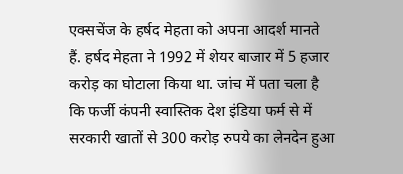एक्सचेंज के हर्षद मेहता को अपना आदर्श मानते हैं. हर्षद मेहता ने 1992 में शेयर बाजार में 5 हजार करोड़ का घोटाला किया था. जांच में पता चला है कि फर्जी कंपनी स्वास्तिक देश इंडिया फर्म से में सरकारी खातों से 300 करोड़ रुपये का लेनदेन हुआ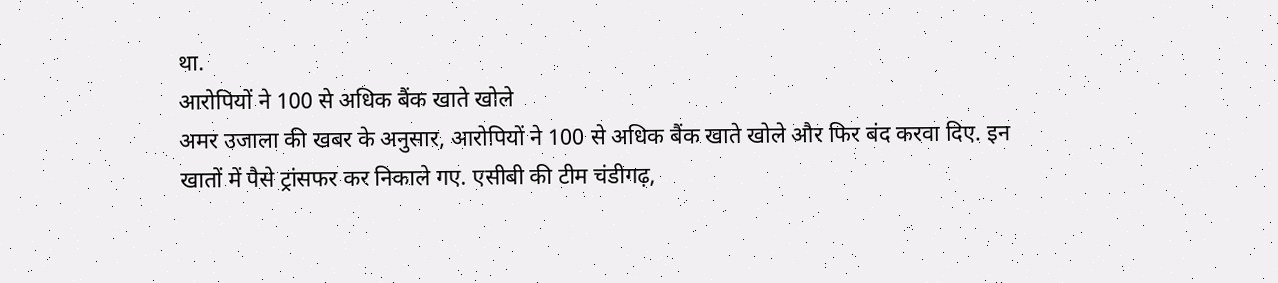था.
आरोपियों ने 100 से अधिक बैंक खाते खोले
अमर उजाला की खबर के अनुसार, आरोपियों ने 100 से अधिक बैंक खाते खोले और फिर बंद करवा दिए. इन खातों में पैसे ट्रांसफर कर निकाले गए. एसीबी की टीम चंडीगढ़,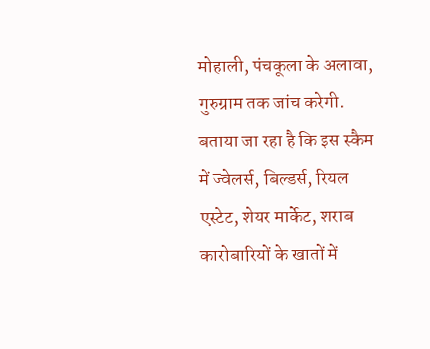मोहाली, पंचकूला के अलावा, गुरुग्राम तक जांच करेगी. बताया जा रहा है कि इस स्कैम में ज्वेलर्स, बिल्डर्स, रियल एस्टेट, शेयर मार्केट, शराब कारोबारियों के खातों में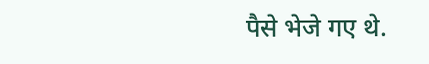पैसे भेजे गए थे.